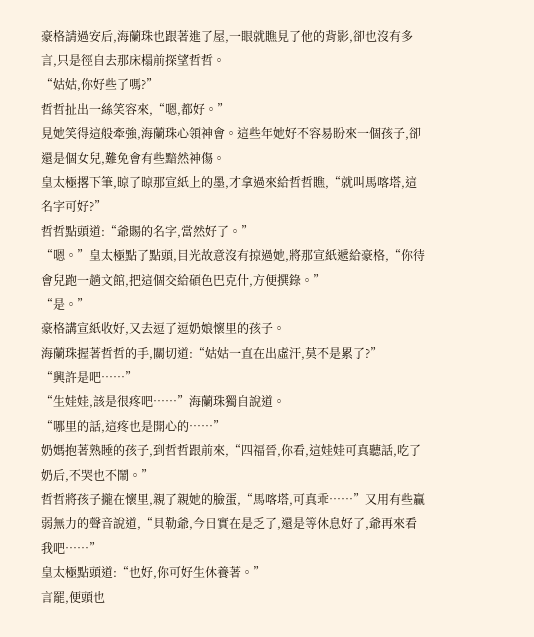豪格請過安后,海蘭珠也跟著進了屋,一眼就瞧見了他的背影,卻也沒有多言,只是徑自去那床榻前探望哲哲。
“姑姑,你好些了嗎?”
哲哲扯出一絲笑容來,“嗯,都好。”
見她笑得這般牽強,海蘭珠心領神會。這些年她好不容易盼來一個孩子,卻還是個女兒,難免會有些黯然神傷。
皇太極撂下筆,晾了晾那宣紙上的墨,才拿過來給哲哲瞧,“就叫馬喀塔,這名字可好?”
哲哲點頭道:“爺賜的名字,當然好了。”
“嗯。”皇太極點了點頭,目光故意沒有掠過她,將那宣紙遞給豪格,“你待會兒跑一趟文館,把這個交給碩色巴克什,方便撰錄。”
“是。”
豪格講宣紙收好,又去逗了逗奶娘懷里的孩子。
海蘭珠握著哲哲的手,關切道:“姑姑一直在出虛汗,莫不是累了?”
“興許是吧……”
“生娃娃,該是很疼吧……”海蘭珠獨自說道。
“哪里的話,這疼也是開心的……”
奶媽抱著熟睡的孩子,到哲哲跟前來,“四福晉,你看,這娃娃可真聽話,吃了奶后,不哭也不鬧。”
哲哲將孩子攏在懷里,親了親她的臉蛋,“馬喀塔,可真乖……”又用有些贏弱無力的聲音說道,“貝勒爺,今日實在是乏了,還是等休息好了,爺再來看我吧……”
皇太極點頭道:“也好,你可好生休養著。”
言罷,便頭也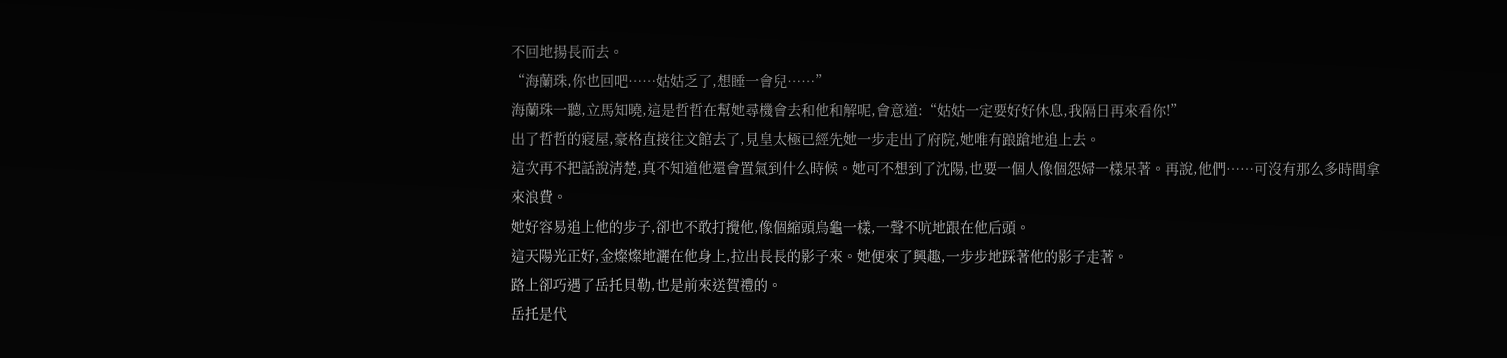不回地揚長而去。
“海蘭珠,你也回吧……姑姑乏了,想睡一會兒……”
海蘭珠一聽,立馬知曉,這是哲哲在幫她尋機會去和他和解呢,會意道:“姑姑一定要好好休息,我隔日再來看你!”
出了哲哲的寢屋,豪格直接往文館去了,見皇太極已經先她一步走出了府院,她唯有踉蹌地追上去。
這次再不把話說清楚,真不知道他還會置氣到什么時候。她可不想到了沈陽,也要一個人像個怨婦一樣呆著。再說,他們……可沒有那么多時間拿來浪費。
她好容易追上他的步子,卻也不敢打攪他,像個縮頭烏龜一樣,一聲不吭地跟在他后頭。
這天陽光正好,金燦燦地灑在他身上,拉出長長的影子來。她便來了興趣,一步步地踩著他的影子走著。
路上卻巧遇了岳托貝勒,也是前來送賀禮的。
岳托是代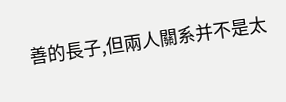善的長子,但兩人關系并不是太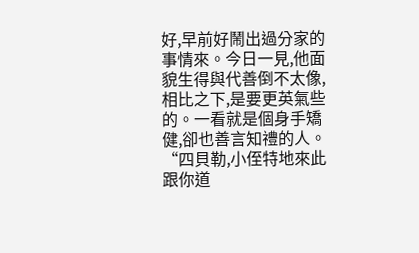好,早前好鬧出過分家的事情來。今日一見,他面貌生得與代善倒不太像,相比之下,是要更英氣些的。一看就是個身手矯健,卻也善言知禮的人。
“四貝勒,小侄特地來此跟你道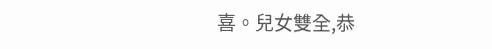喜。兒女雙全,恭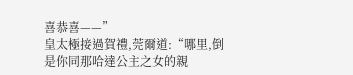喜恭喜——”
皇太極接過賀禮,莞爾道:“哪里,倒是你同那哈達公主之女的親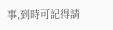事,到時可記得請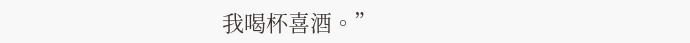我喝杯喜酒。”